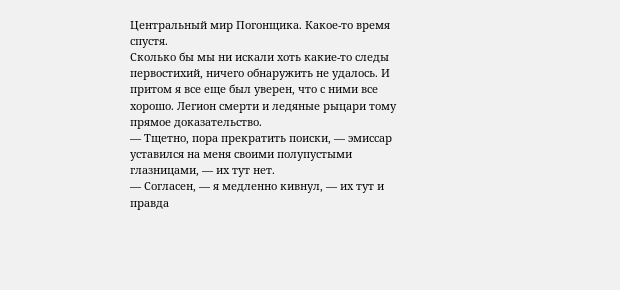Центральный мир Погонщика. Какое-то время спустя.
Сколько бы мы ни искали хоть какие-то следы первостихий, ничего обнаружить не удалось. И притом я все еще был уверен, что с ними все хорошо. Легион смерти и ледяные рыцари тому прямое доказательство.
— Тщетно, пора прекратить поиски, — эмиссар уставился на меня своими полупустыми глазницами, — их тут нет.
— Согласен, — я медленно кивнул, — их тут и правда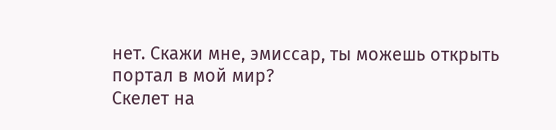нет. Скажи мне, эмиссар, ты можешь открыть портал в мой мир?
Скелет на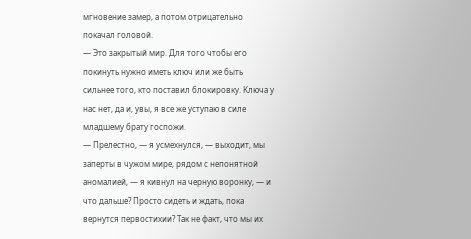мгновение замер, а потом отрицательно покачал головой.
— Это закрытый мир. Для того чтобы его покинуть нужно иметь ключ или же быть сильнее того, кто поставил блокировку. Ключа у нас нет, да и, увы, я все же уступаю в силе младшему брату госпожи.
— Прелестно, — я усмехнулся, — выходит, мы заперты в чужом мире, рядом с непонятной аномалией, — я кивнул на черную воронку, — и что дальше? Просто сидеть и ждать, пока вернутся первостихии? Так не факт, что мы их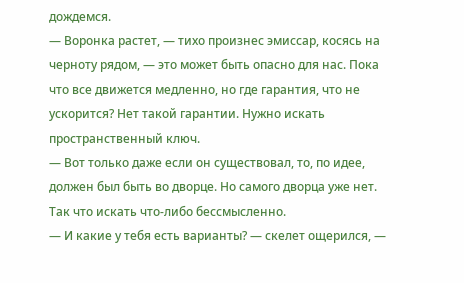дождемся.
— Воронка растет, — тихо произнес эмиссар, косясь на черноту рядом, — это может быть опасно для нас. Пока что все движется медленно, но где гарантия, что не ускорится? Нет такой гарантии. Нужно искать пространственный ключ.
— Вот только даже если он существовал, то, по идее, должен был быть во дворце. Но самого дворца уже нет. Так что искать что-либо бессмысленно.
— И какие у тебя есть варианты? — скелет ощерился, —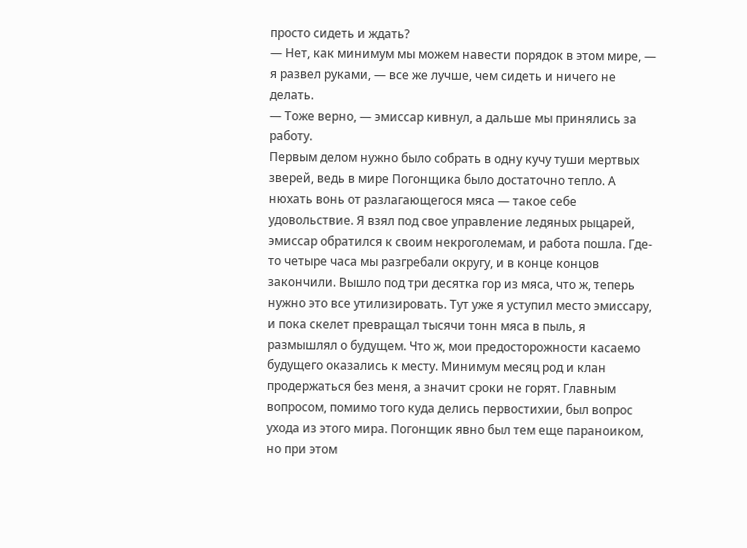просто сидеть и ждать?
— Нет, как минимум мы можем навести порядок в этом мире, — я развел руками, — все же лучше, чем сидеть и ничего не делать.
— Тоже верно, — эмиссар кивнул, а дальше мы принялись за работу.
Первым делом нужно было собрать в одну кучу туши мертвых зверей, ведь в мире Погонщика было достаточно тепло. А нюхать вонь от разлагающегося мяса — такое себе удовольствие. Я взял под свое управление ледяных рыцарей, эмиссар обратился к своим некроголемам, и работа пошла. Где-то четыре часа мы разгребали округу, и в конце концов закончили. Вышло под три десятка гор из мяса, что ж, теперь нужно это все утилизировать. Тут уже я уступил место эмиссару, и пока скелет превращал тысячи тонн мяса в пыль, я размышлял о будущем. Что ж, мои предосторожности касаемо будущего оказались к месту. Минимум месяц род и клан продержаться без меня, а значит сроки не горят. Главным вопросом, помимо того куда делись первостихии, был вопрос ухода из этого мира. Погонщик явно был тем еще параноиком, но при этом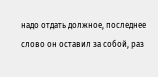надо отдать должное, последнее слово он оставил за собой, раз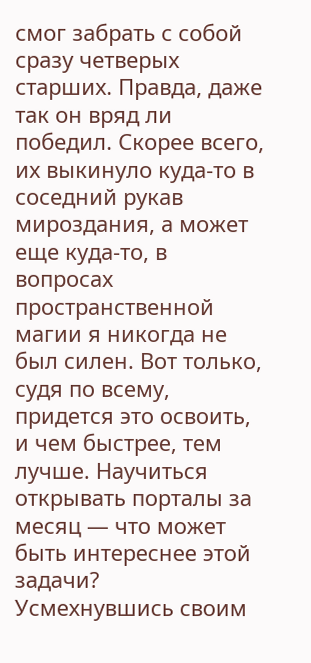смог забрать с собой сразу четверых старших. Правда, даже так он вряд ли победил. Скорее всего, их выкинуло куда-то в соседний рукав мироздания, а может еще куда-то, в вопросах пространственной магии я никогда не был силен. Вот только, судя по всему, придется это освоить, и чем быстрее, тем лучше. Научиться открывать порталы за месяц — что может быть интереснее этой задачи?
Усмехнувшись своим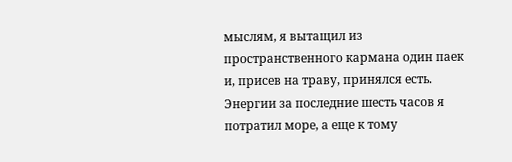мыслям, я вытащил из пространственного кармана один паек и, присев на траву, принялся есть. Энергии за последние шесть часов я потратил море, а еще к тому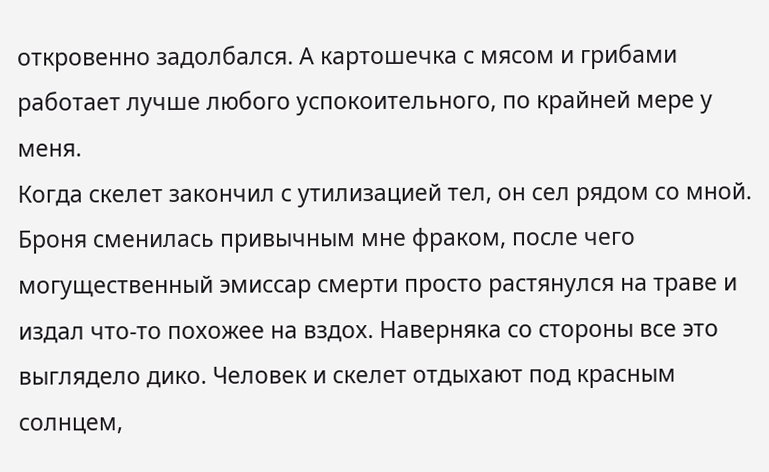откровенно задолбался. А картошечка с мясом и грибами работает лучше любого успокоительного, по крайней мере у меня.
Когда скелет закончил с утилизацией тел, он сел рядом со мной. Броня сменилась привычным мне фраком, после чего могущественный эмиссар смерти просто растянулся на траве и издал что-то похожее на вздох. Наверняка со стороны все это выглядело дико. Человек и скелет отдыхают под красным солнцем,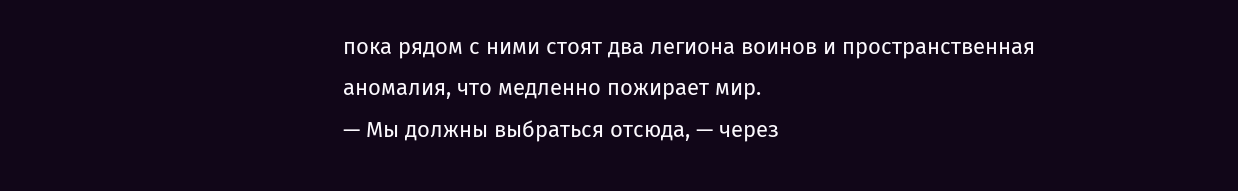пока рядом с ними стоят два легиона воинов и пространственная аномалия, что медленно пожирает мир.
— Мы должны выбраться отсюда, — через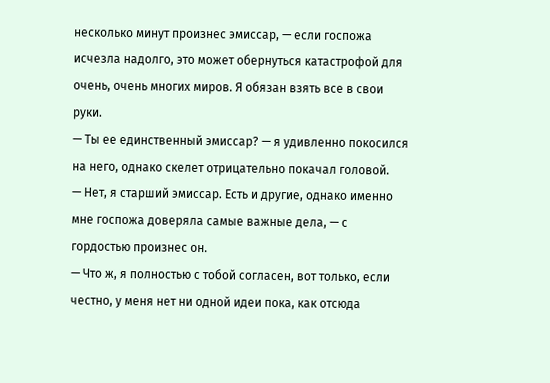несколько минут произнес эмиссар, — если госпожа исчезла надолго, это может обернуться катастрофой для очень, очень многих миров. Я обязан взять все в свои руки.
— Ты ее единственный эмиссар? — я удивленно покосился на него, однако скелет отрицательно покачал головой.
— Нет, я старший эмиссар. Есть и другие, однако именно мне госпожа доверяла самые важные дела, — с гордостью произнес он.
— Что ж, я полностью с тобой согласен, вот только, если честно, у меня нет ни одной идеи пока, как отсюда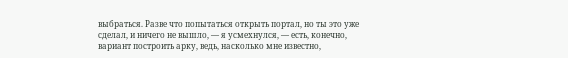выбраться. Разве что попытаться открыть портал, но ты это уже сделал, и ничего не вышло, — я усмехнулся, — есть, конечно, вариант построить арку, ведь, насколько мне известно,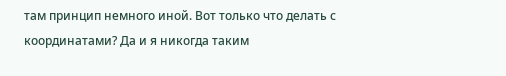там принцип немного иной. Вот только что делать с координатами? Да и я никогда таким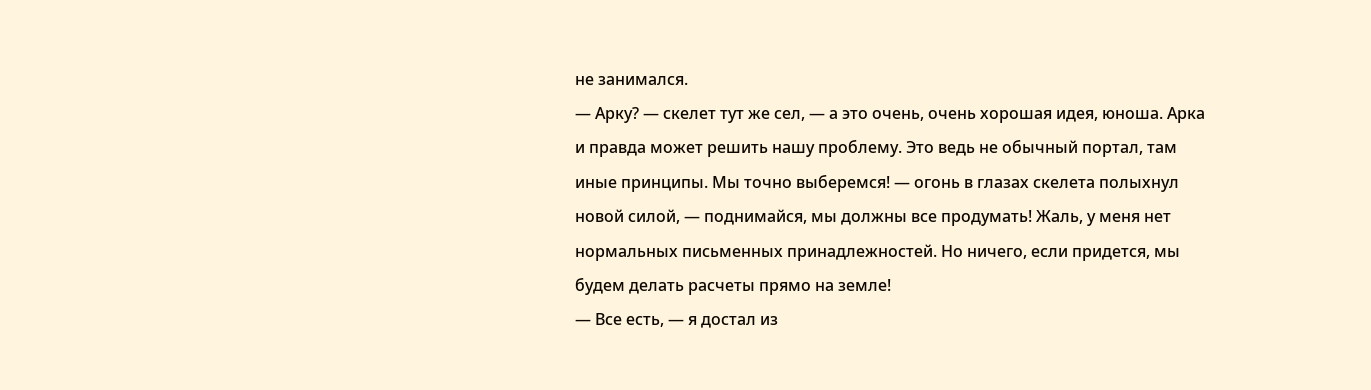не занимался.
— Арку? — скелет тут же сел, — а это очень, очень хорошая идея, юноша. Арка и правда может решить нашу проблему. Это ведь не обычный портал, там иные принципы. Мы точно выберемся! — огонь в глазах скелета полыхнул новой силой, — поднимайся, мы должны все продумать! Жаль, у меня нет нормальных письменных принадлежностей. Но ничего, если придется, мы будем делать расчеты прямо на земле!
— Все есть, — я достал из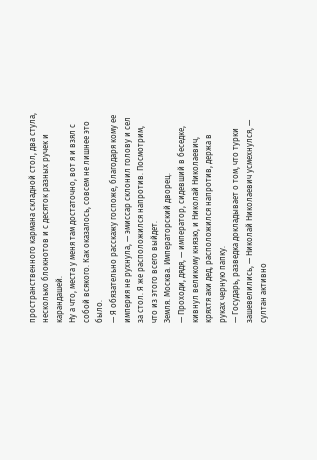пространственного кармана складной стол, два стула, несколько блокнотов и с десяток разных ручек и карандашей.
Ну а что, места у меня там достаточно, вот я и взял с собой всякого. Как оказалось, совсем не лишнее это было.
— Я обязательно расскажу госпоже, благодаря кому ее империя не рухнула, — эмиссар склонил голову и сел за стол. Я же расположился напротив. Посмотрим, что из этого всего выйдет.
Земля. Москва. Императорский дворец.
— Проходи, дядя, — император, сидевший в беседке, кивнул великому князю, и Николай Николаевич, кряхтя аки дед, расположился напротив, держа в руках черную папку.
— Государь, разведка докладывает о том, что турки зашевелились, — Николай Николаевич усмехнулся, — султан активно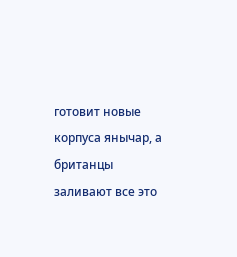готовит новые корпуса янычар, а британцы заливают все это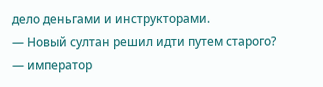дело деньгами и инструкторами.
— Новый султан решил идти путем старого? — император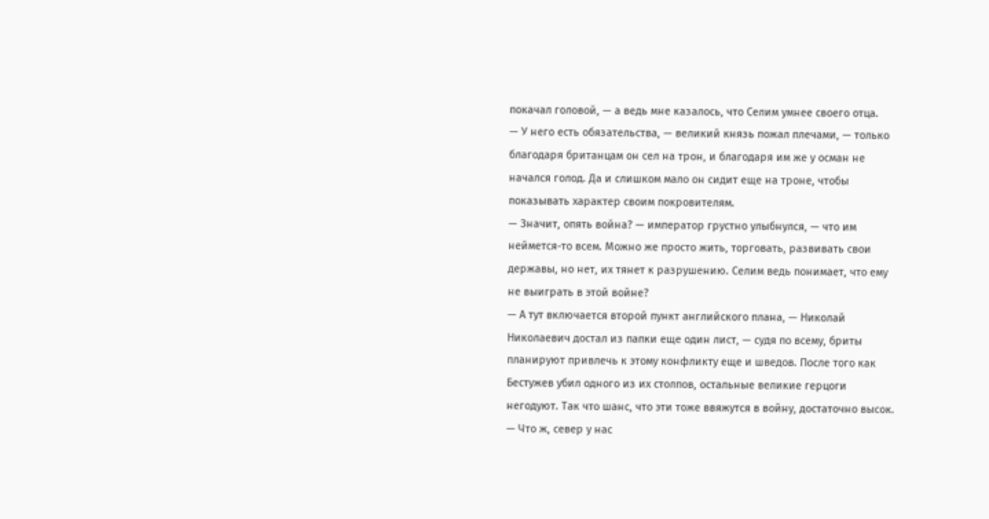покачал головой, — а ведь мне казалось, что Селим умнее своего отца.
— У него есть обязательства, — великий князь пожал плечами, — только благодаря британцам он сел на трон, и благодаря им же у осман не начался голод. Да и слишком мало он сидит еще на троне, чтобы показывать характер своим покровителям.
— Значит, опять война? — император грустно улыбнулся, — что им неймется-то всем. Можно же просто жить, торговать, развивать свои державы, но нет, их тянет к разрушению. Селим ведь понимает, что ему не выиграть в этой войне?
— А тут включается второй пункт английского плана, — Николай Николаевич достал из папки еще один лист, — судя по всему, бриты планируют привлечь к этому конфликту еще и шведов. После того как Бестужев убил одного из их столпов, остальные великие герцоги негодуют. Так что шанс, что эти тоже ввяжутся в войну, достаточно высок.
— Что ж, север у нас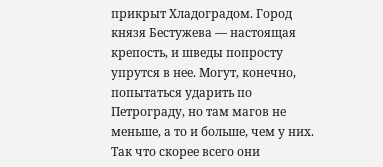прикрыт Хладоградом. Город князя Бестужева — настоящая крепость, и шведы попросту упрутся в нее. Могут, конечно, попытаться ударить по Петрограду, но там магов не меньше, а то и больше, чем у них. Так что скорее всего они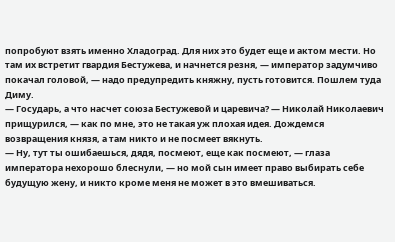попробуют взять именно Хладоград. Для них это будет еще и актом мести. Но там их встретит гвардия Бестужева, и начнется резня, — император задумчиво покачал головой, — надо предупредить княжну, пусть готовится. Пошлем туда Диму.
— Государь, а что насчет союза Бестужевой и царевича? — Николай Николаевич прищурился, — как по мне, это не такая уж плохая идея. Дождемся возвращения князя, а там никто и не посмеет вякнуть.
— Ну, тут ты ошибаешься, дядя, посмеют, еще как посмеют, — глаза императора нехорошо блеснули, — но мой сын имеет право выбирать себе будущую жену, и никто кроме меня не может в это вмешиваться.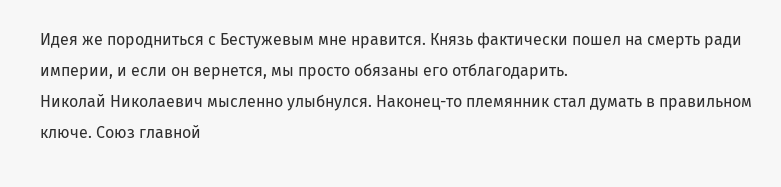Идея же породниться с Бестужевым мне нравится. Князь фактически пошел на смерть ради империи, и если он вернется, мы просто обязаны его отблагодарить.
Николай Николаевич мысленно улыбнулся. Наконец-то племянник стал думать в правильном ключе. Союз главной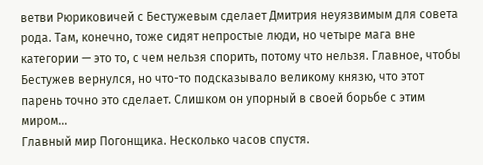ветви Рюриковичей с Бестужевым сделает Дмитрия неуязвимым для совета рода. Там, конечно, тоже сидят непростые люди, но четыре мага вне категории — это то, с чем нельзя спорить, потому что нельзя. Главное, чтобы Бестужев вернулся, но что-то подсказывало великому князю, что этот парень точно это сделает. Слишком он упорный в своей борьбе с этим миром…
Главный мир Погонщика. Несколько часов спустя.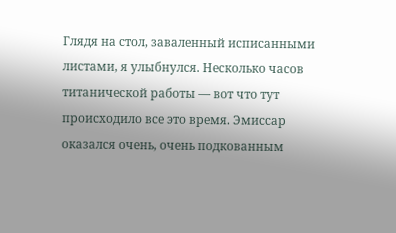Глядя на стол, заваленный исписанными листами, я улыбнулся. Несколько часов титанической работы — вот что тут происходило все это время. Эмиссар оказался очень, очень подкованным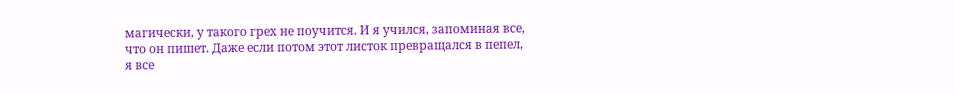магически, у такого грех не поучится. И я учился, запоминая все, что он пишет. Даже если потом этот листок превращался в пепел, я все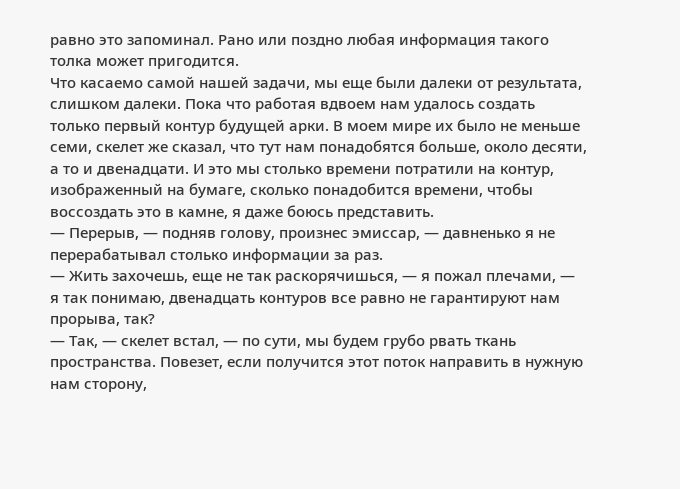равно это запоминал. Рано или поздно любая информация такого толка может пригодится.
Что касаемо самой нашей задачи, мы еще были далеки от результата, слишком далеки. Пока что работая вдвоем нам удалось создать только первый контур будущей арки. В моем мире их было не меньше семи, скелет же сказал, что тут нам понадобятся больше, около десяти, а то и двенадцати. И это мы столько времени потратили на контур, изображенный на бумаге, сколько понадобится времени, чтобы воссоздать это в камне, я даже боюсь представить.
— Перерыв, — подняв голову, произнес эмиссар, — давненько я не перерабатывал столько информации за раз.
— Жить захочешь, еще не так раскорячишься, — я пожал плечами, — я так понимаю, двенадцать контуров все равно не гарантируют нам прорыва, так?
— Так, — скелет встал, — по сути, мы будем грубо рвать ткань пространства. Повезет, если получится этот поток направить в нужную нам сторону,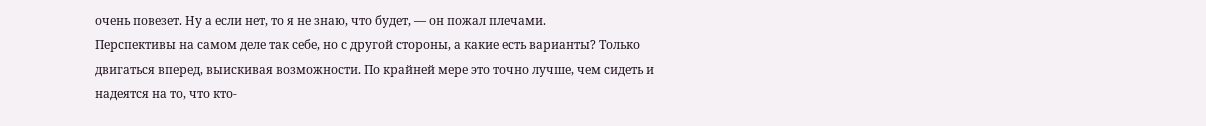очень повезет. Ну а если нет, то я не знаю, что будет, — он пожал плечами.
Перспективы на самом деле так себе, но с другой стороны, а какие есть варианты? Только двигаться вперед, выискивая возможности. По крайней мере это точно лучше, чем сидеть и надеятся на то, что кто-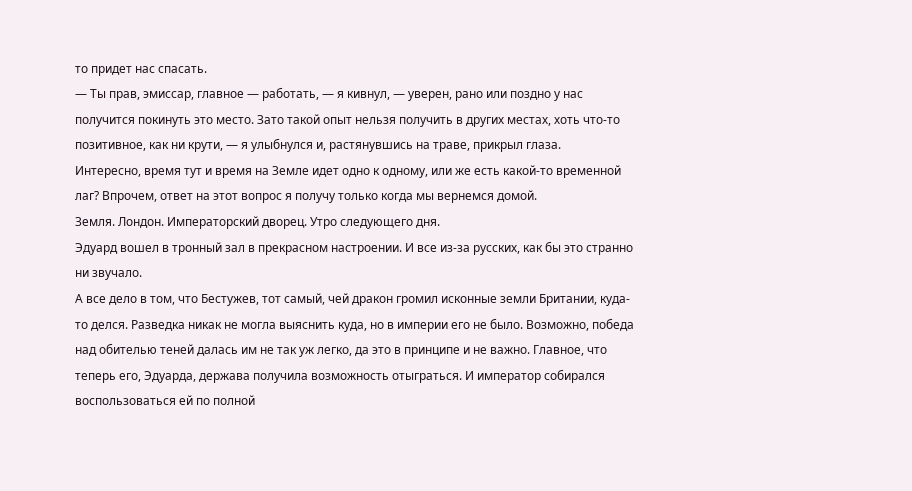то придет нас спасать.
— Ты прав, эмиссар, главное — работать, — я кивнул, — уверен, рано или поздно у нас получится покинуть это место. Зато такой опыт нельзя получить в других местах, хоть что-то позитивное, как ни крути, — я улыбнулся и, растянувшись на траве, прикрыл глаза.
Интересно, время тут и время на Земле идет одно к одному, или же есть какой-то временной лаг? Впрочем, ответ на этот вопрос я получу только когда мы вернемся домой.
Земля. Лондон. Императорский дворец. Утро следующего дня.
Эдуард вошел в тронный зал в прекрасном настроении. И все из-за русских, как бы это странно ни звучало.
А все дело в том, что Бестужев, тот самый, чей дракон громил исконные земли Британии, куда-то делся. Разведка никак не могла выяснить куда, но в империи его не было. Возможно, победа над обителью теней далась им не так уж легко, да это в принципе и не важно. Главное, что теперь его, Эдуарда, держава получила возможность отыграться. И император собирался воспользоваться ей по полной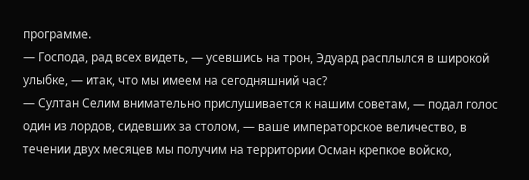программе.
— Господа, рад всех видеть, — усевшись на трон, Эдуард расплылся в широкой улыбке, — итак, что мы имеем на сегодняшний час?
— Султан Селим внимательно прислушивается к нашим советам, — подал голос один из лордов, сидевших за столом, — ваше императорское величество, в течении двух месяцев мы получим на территории Осман крепкое войско,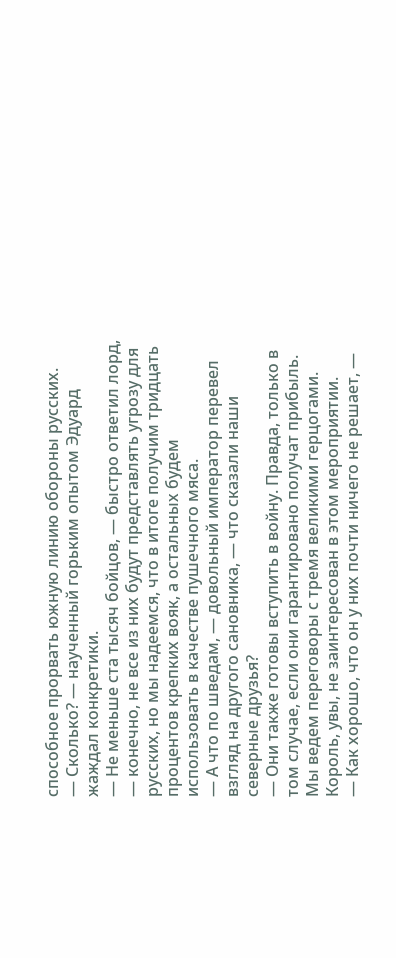способное прорвать южную линию обороны русских.
— Сколько? — наученный горьким опытом Эдуард жаждал конкретики.
— Не меньше ста тысяч бойцов, — быстро ответил лорд, — конечно, не все из них будут представлять угрозу для русских, но мы надеемся, что в итоге получим тридцать процентов крепких вояк, а остальных будем использовать в качестве пушечного мяса.
— А что по шведам, — довольный император перевел взгляд на другого сановника, — что сказали наши северные друзья?
— Они также готовы вступить в войну. Правда, только в том случае, если они гарантировано получат прибыль. Мы ведем переговоры с тремя великими герцогами. Король, увы, не заинтересован в этом мероприятии.
— Как хорошо, что он у них почти ничего не решает, —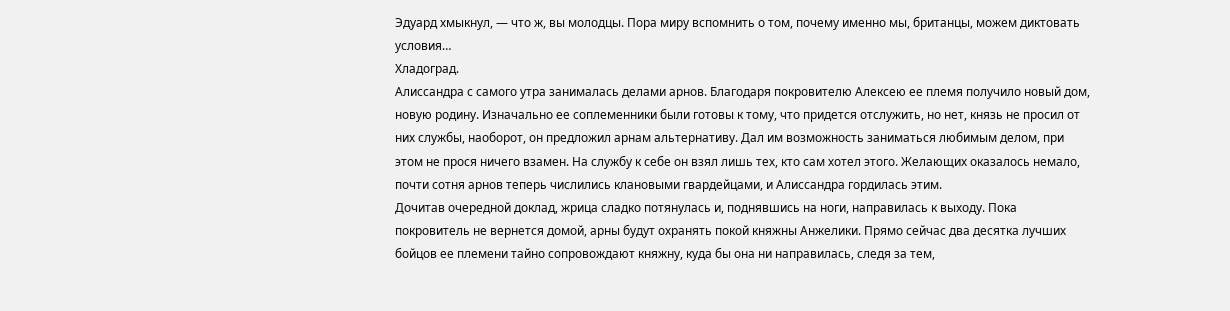Эдуард хмыкнул, — что ж, вы молодцы. Пора миру вспомнить о том, почему именно мы, британцы, можем диктовать условия…
Хладоград.
Алиссандра с самого утра занималась делами арнов. Благодаря покровителю Алексею ее племя получило новый дом, новую родину. Изначально ее соплеменники были готовы к тому, что придется отслужить, но нет, князь не просил от них службы, наоборот, он предложил арнам альтернативу. Дал им возможность заниматься любимым делом, при этом не прося ничего взамен. На службу к себе он взял лишь тех, кто сам хотел этого. Желающих оказалось немало, почти сотня арнов теперь числились клановыми гвардейцами, и Алиссандра гордилась этим.
Дочитав очередной доклад, жрица сладко потянулась и, поднявшись на ноги, направилась к выходу. Пока покровитель не вернется домой, арны будут охранять покой княжны Анжелики. Прямо сейчас два десятка лучших бойцов ее племени тайно сопровождают княжну, куда бы она ни направилась, следя за тем,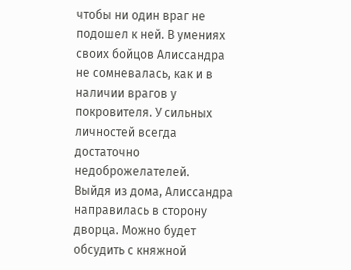чтобы ни один враг не подошел к ней. В умениях своих бойцов Алиссандра не сомневалась, как и в наличии врагов у покровителя. У сильных личностей всегда достаточно недоброжелателей.
Выйдя из дома, Алиссандра направилась в сторону дворца. Можно будет обсудить с княжной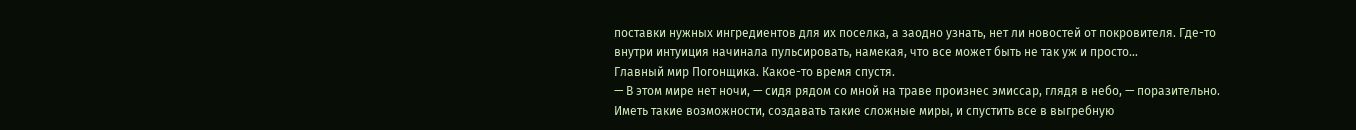поставки нужных ингредиентов для их поселка, а заодно узнать, нет ли новостей от покровителя. Где-то внутри интуиция начинала пульсировать, намекая, что все может быть не так уж и просто…
Главный мир Погонщика. Какое-то время спустя.
— В этом мире нет ночи, — сидя рядом со мной на траве произнес эмиссар, глядя в небо, — поразительно. Иметь такие возможности, создавать такие сложные миры, и спустить все в выгребную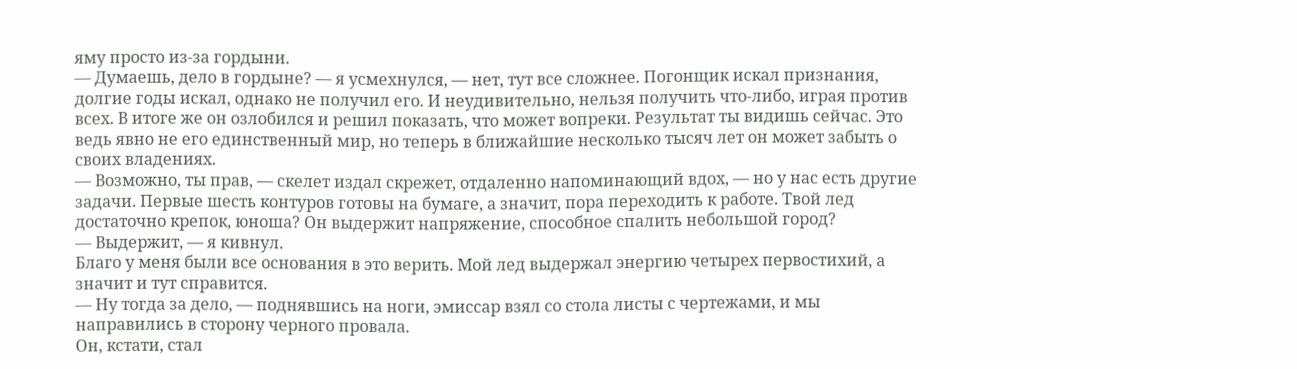яму просто из-за гордыни.
— Думаешь, дело в гордыне? — я усмехнулся, — нет, тут все сложнее. Погонщик искал признания, долгие годы искал, однако не получил его. И неудивительно, нельзя получить что-либо, играя против всех. В итоге же он озлобился и решил показать, что может вопреки. Результат ты видишь сейчас. Это ведь явно не его единственный мир, но теперь в ближайшие несколько тысяч лет он может забыть о своих владениях.
— Возможно, ты прав, — скелет издал скрежет, отдаленно напоминающий вдох, — но у нас есть другие задачи. Первые шесть контуров готовы на бумаге, а значит, пора переходить к работе. Твой лед достаточно крепок, юноша? Он выдержит напряжение, способное спалить небольшой город?
— Выдержит, — я кивнул.
Благо у меня были все основания в это верить. Мой лед выдержал энергию четырех первостихий, а значит и тут справится.
— Ну тогда за дело, — поднявшись на ноги, эмиссар взял со стола листы с чертежами, и мы направились в сторону черного провала.
Он, кстати, стал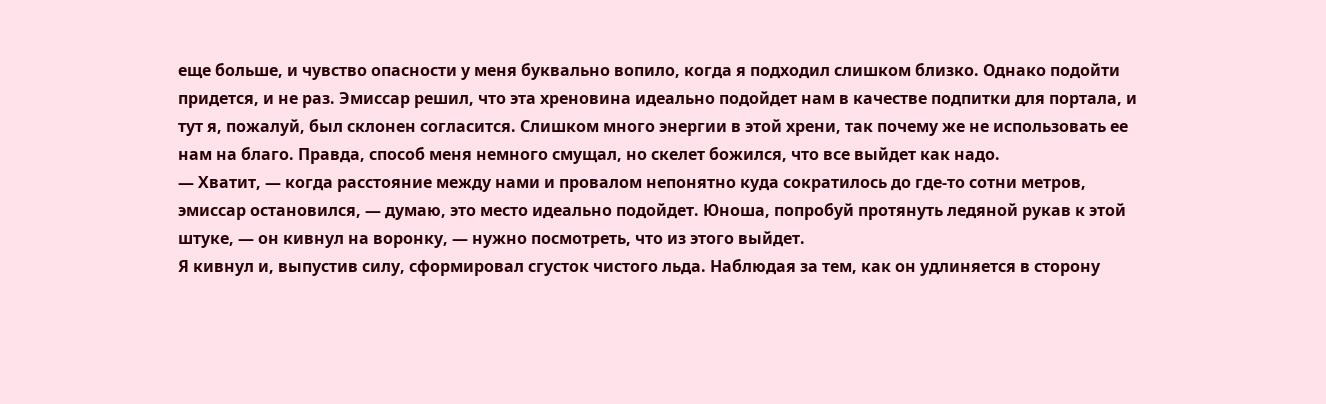еще больше, и чувство опасности у меня буквально вопило, когда я подходил слишком близко. Однако подойти придется, и не раз. Эмиссар решил, что эта хреновина идеально подойдет нам в качестве подпитки для портала, и тут я, пожалуй, был склонен согласится. Слишком много энергии в этой хрени, так почему же не использовать ее нам на благо. Правда, способ меня немного смущал, но скелет божился, что все выйдет как надо.
— Хватит, — когда расстояние между нами и провалом непонятно куда сократилось до где-то сотни метров, эмиссар остановился, — думаю, это место идеально подойдет. Юноша, попробуй протянуть ледяной рукав к этой штуке, — он кивнул на воронку, — нужно посмотреть, что из этого выйдет.
Я кивнул и, выпустив силу, сформировал сгусток чистого льда. Наблюдая за тем, как он удлиняется в сторону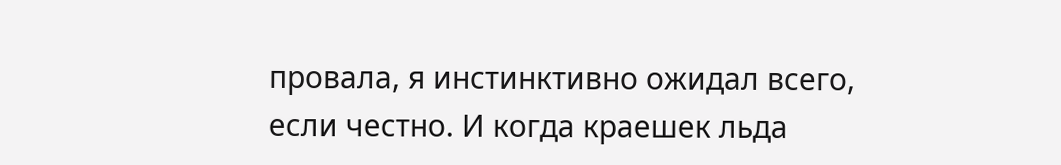провала, я инстинктивно ожидал всего, если честно. И когда краешек льда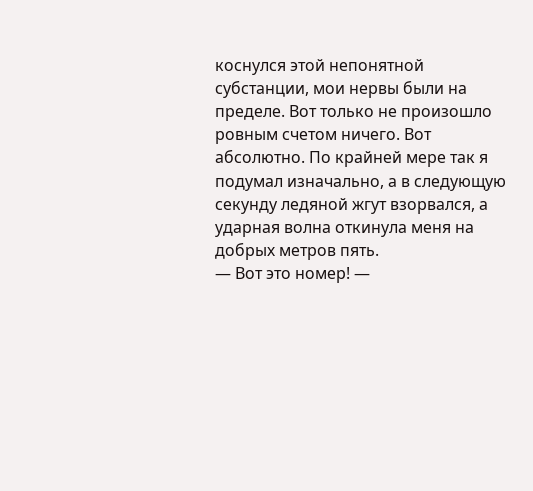коснулся этой непонятной субстанции, мои нервы были на пределе. Вот только не произошло ровным счетом ничего. Вот абсолютно. По крайней мере так я подумал изначально, а в следующую секунду ледяной жгут взорвался, а ударная волна откинула меня на добрых метров пять.
— Вот это номер! —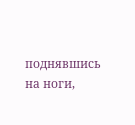поднявшись на ноги,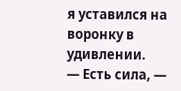я уставился на воронку в удивлении.
— Есть сила, —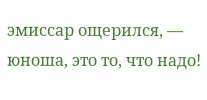эмиссар ощерился, — юноша, это то, что надо!